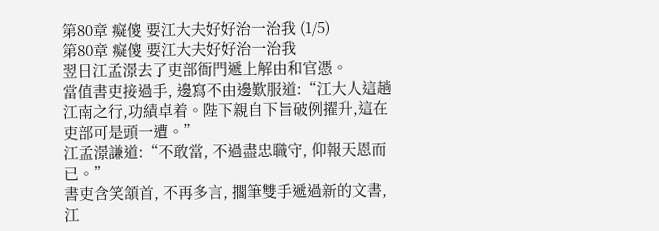第80章 癡傻 要江大夫好好治一治我 (1/5)
第80章 癡傻 要江大夫好好治一治我
翌日江孟澋去了吏部衙門遞上解由和官憑。
當值書吏接過手, 邊寫不由邊歎服道:“江大人這趟江南之行,功績卓着。陛下親自下旨破例擢升,這在吏部可是頭一遭。”
江孟澋謙道:“不敢當, 不過盡忠職守, 仰報天恩而已。”
書吏含笑頷首, 不再多言, 擱筆雙手遞過新的文書, 江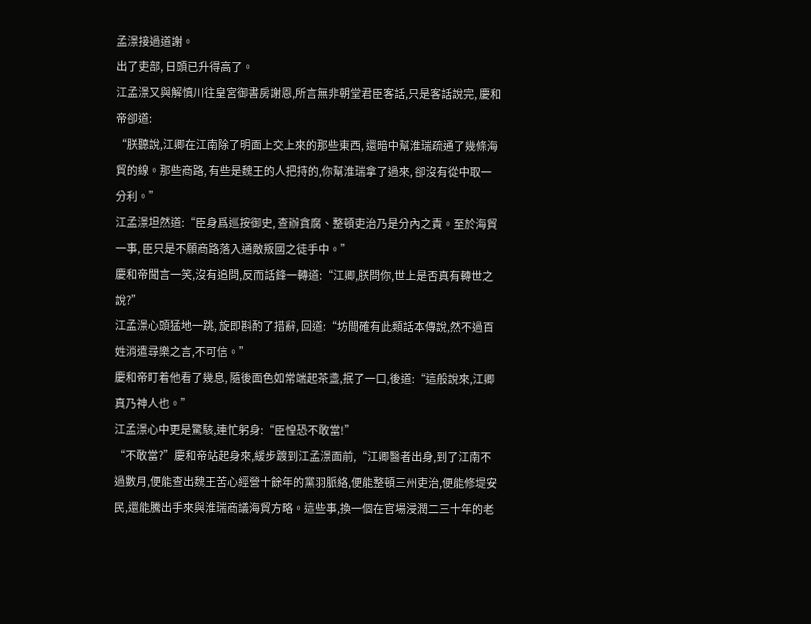孟澋接過道謝。
出了吏部, 日頭已升得高了。
江孟澋又與解慎川往皇宮御書房謝恩,所言無非朝堂君臣客話,只是客話說完, 慶和帝卻道:
“朕聽說,江卿在江南除了明面上交上來的那些東西, 還暗中幫淮瑞疏通了幾條海貿的線。那些商路, 有些是魏王的人把持的,你幫淮瑞拿了過來, 卻沒有從中取一分利。”
江孟澋坦然道:“臣身爲巡按御史, 查辦貪腐、整頓吏治乃是分內之責。至於海貿一事, 臣只是不願商路落入通敵叛國之徒手中。”
慶和帝聞言一笑,沒有追問,反而話鋒一轉道:“江卿,朕問你,世上是否真有轉世之說?”
江孟澋心頭猛地一跳, 旋即斟酌了措辭, 回道:“坊間確有此類話本傳說,然不過百姓消遣尋樂之言,不可信。”
慶和帝盯着他看了幾息, 隨後面色如常端起茶盞,抿了一口,後道:“這般說來,江卿真乃神人也。”
江孟澋心中更是驚駭,連忙躬身:“臣惶恐不敢當!”
“不敢當?”慶和帝站起身來,緩步踱到江孟澋面前,“江卿醫者出身,到了江南不過數月,便能查出魏王苦心經營十餘年的黨羽脈絡,便能整頓三州吏治,便能修堤安民,還能騰出手來與淮瑞商議海貿方略。這些事,換一個在官場浸潤二三十年的老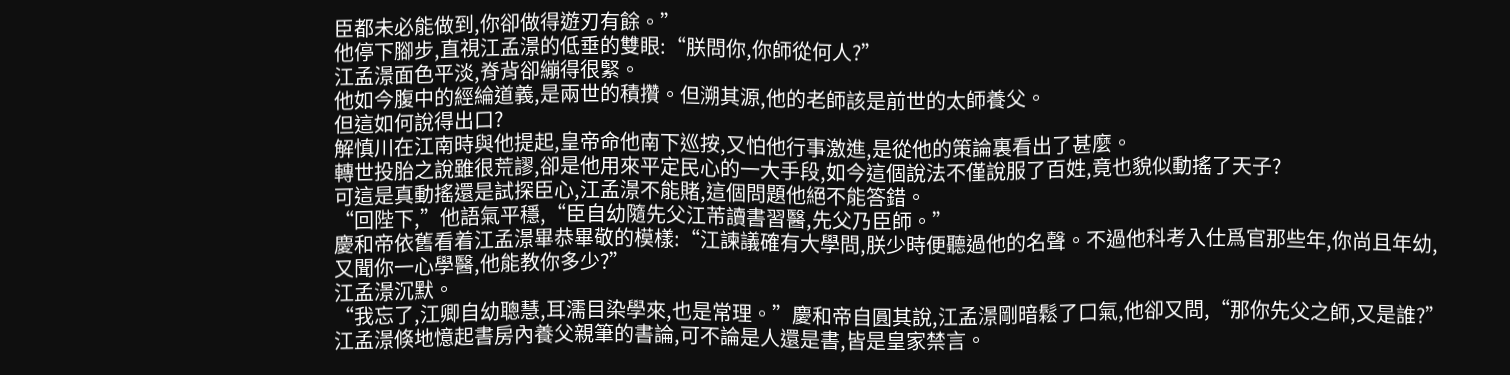臣都未必能做到,你卻做得遊刃有餘。”
他停下腳步,直視江孟澋的低垂的雙眼:“朕問你,你師從何人?”
江孟澋面色平淡,脊背卻繃得很緊。
他如今腹中的經綸道義,是兩世的積攢。但溯其源,他的老師該是前世的太師養父。
但這如何說得出口?
解慎川在江南時與他提起,皇帝命他南下巡按,又怕他行事激進,是從他的策論裏看出了甚麼。
轉世投胎之說雖很荒謬,卻是他用來平定民心的一大手段,如今這個說法不僅說服了百姓,竟也貌似動搖了天子?
可這是真動搖還是試探臣心,江孟澋不能賭,這個問題他絕不能答錯。
“回陛下,”他語氣平穩,“臣自幼隨先父江芾讀書習醫,先父乃臣師。”
慶和帝依舊看着江孟澋畢恭畢敬的模樣:“江諫議確有大學問,朕少時便聽過他的名聲。不過他科考入仕爲官那些年,你尚且年幼,又聞你一心學醫,他能教你多少?”
江孟澋沉默。
“我忘了,江卿自幼聰慧,耳濡目染學來,也是常理。”慶和帝自圓其說,江孟澋剛暗鬆了口氣,他卻又問,“那你先父之師,又是誰?”
江孟澋倏地憶起書房內養父親筆的書論,可不論是人還是書,皆是皇家禁言。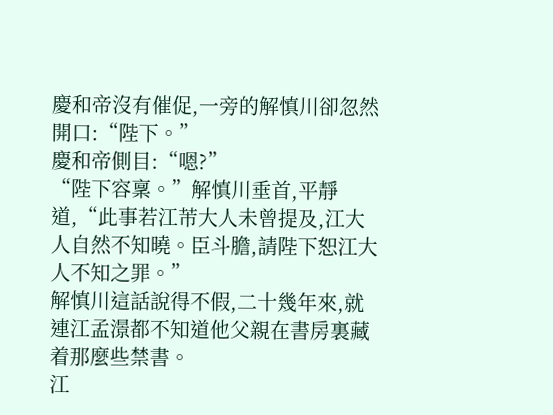慶和帝沒有催促,一旁的解慎川卻忽然開口:“陛下。”
慶和帝側目:“嗯?”
“陛下容稟。”解慎川垂首,平靜道,“此事若江芾大人未曾提及,江大人自然不知曉。臣斗膽,請陛下恕江大人不知之罪。”
解慎川這話說得不假,二十幾年來,就連江孟澋都不知道他父親在書房裏藏着那麼些禁書。
江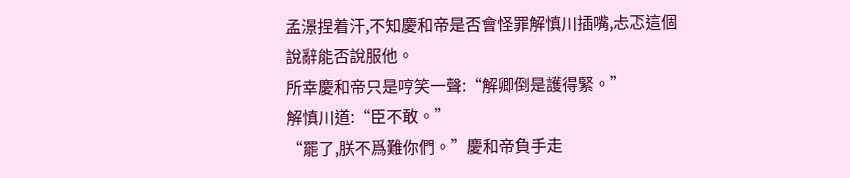孟澋捏着汗,不知慶和帝是否會怪罪解慎川插嘴,忐忑這個說辭能否說服他。
所幸慶和帝只是哼笑一聲:“解卿倒是護得緊。”
解慎川道:“臣不敢。”
“罷了,朕不爲難你們。”慶和帝負手走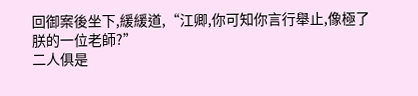回御案後坐下,緩緩道,“江卿,你可知你言行舉止,像極了朕的一位老師?”
二人俱是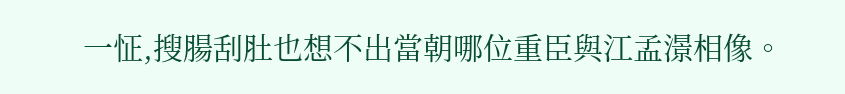一怔,搜腸刮肚也想不出當朝哪位重臣與江孟澋相像。